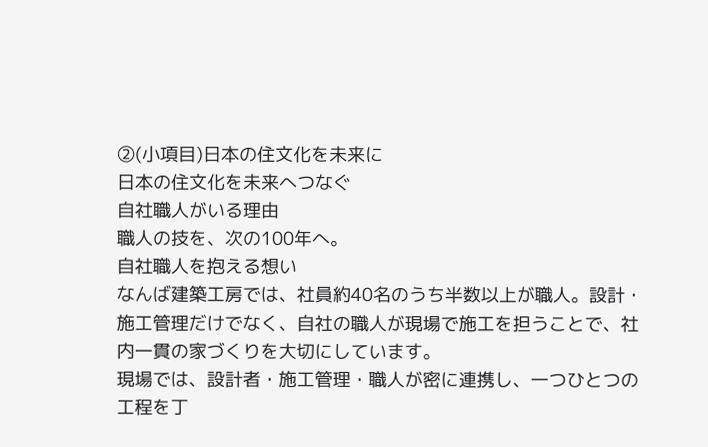②(小項目)日本の住文化を未来に
日本の住文化を未来へつなぐ
自社職人がいる理由
職人の技を、次の100年へ。
自社職人を抱える想い
なんば建築工房では、社員約40名のうち半数以上が職人。設計・施工管理だけでなく、自社の職人が現場で施工を担うことで、社内一貫の家づくりを大切にしています。
現場では、設計者・施工管理・職人が密に連携し、一つひとつの工程を丁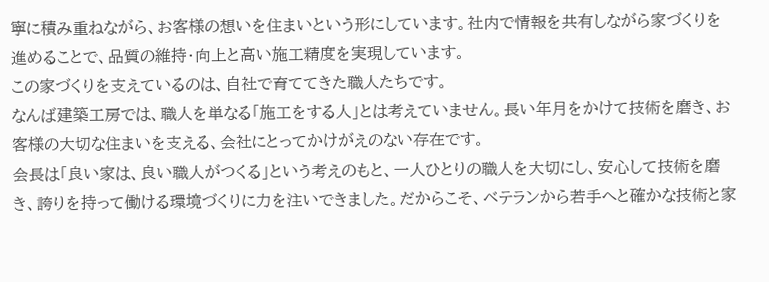寧に積み重ねながら、お客様の想いを住まいという形にしています。社内で情報を共有しながら家づくりを進めることで、品質の維持・向上と高い施工精度を実現しています。
この家づくりを支えているのは、自社で育ててきた職人たちです。
なんば建築工房では、職人を単なる「施工をする人」とは考えていません。長い年月をかけて技術を磨き、お客様の大切な住まいを支える、会社にとってかけがえのない存在です。
会長は「良い家は、良い職人がつくる」という考えのもと、一人ひとりの職人を大切にし、安心して技術を磨き、誇りを持って働ける環境づくりに力を注いできました。だからこそ、ベテランから若手へと確かな技術と家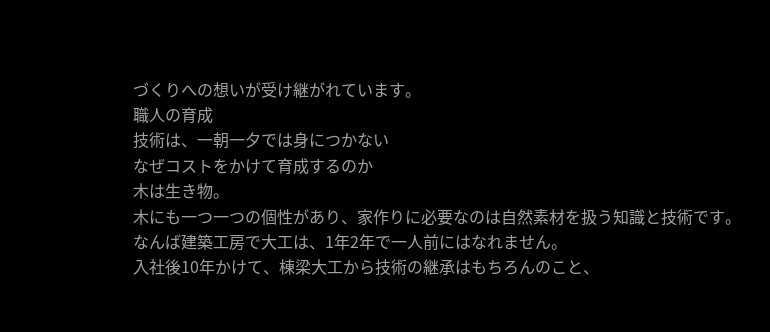づくりへの想いが受け継がれています。
職人の育成
技術は、一朝一夕では身につかない
なぜコストをかけて育成するのか
木は生き物。
木にも一つ一つの個性があり、家作りに必要なのは自然素材を扱う知識と技術です。
なんば建築工房で大工は、1年2年で一人前にはなれません。
入社後10年かけて、棟梁大工から技術の継承はもちろんのこと、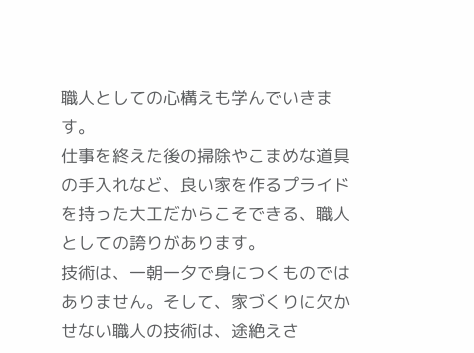職人としての心構えも学んでいきます。
仕事を終えた後の掃除やこまめな道具の手入れなど、良い家を作るプライドを持った大工だからこそできる、職人としての誇りがあります。
技術は、一朝一夕で身につくものではありません。そして、家づくりに欠かせない職人の技術は、途絶えさ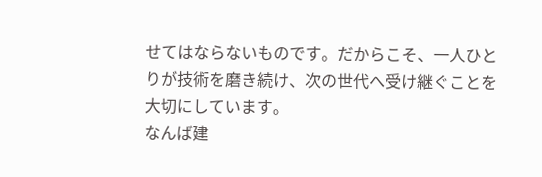せてはならないものです。だからこそ、一人ひとりが技術を磨き続け、次の世代へ受け継ぐことを大切にしています。
なんば建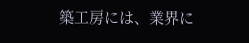築工房には、業界に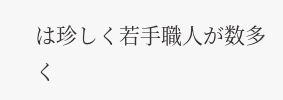は珍しく若手職人が数多く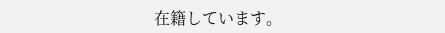在籍しています。